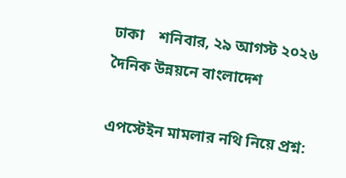ঢাকা    শনিবার, ২৯ আগস্ট ২০২৬
দৈনিক উন্নয়নে বাংলাদেশ

এপস্টেইন মামলার নথি নিয়ে প্রশ্ন: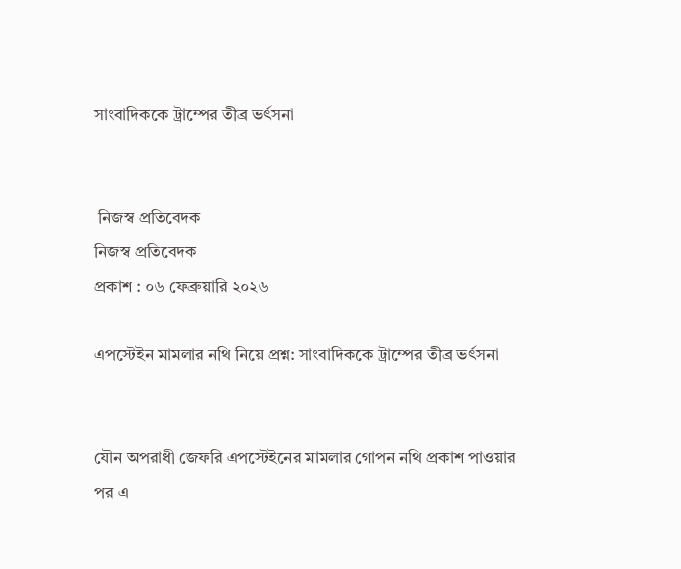সাংবাদিককে ট্রাম্পের তীব্র ভর্ৎসনা


 নিজস্ব প্রতিবেদক
নিজস্ব প্রতিবেদক
প্রকাশ : ০৬ ফেব্রুয়ারি ২০২৬

এপস্টেইন মামলার নথি নিয়ে প্রশ্ন: সাংবাদিককে ট্রাম্পের তীব্র ভর্ৎসনা


যৌন অপরাধী জেফরি এপস্টেইনের মামলার গোপন নথি প্রকাশ পাওয়ার পর এ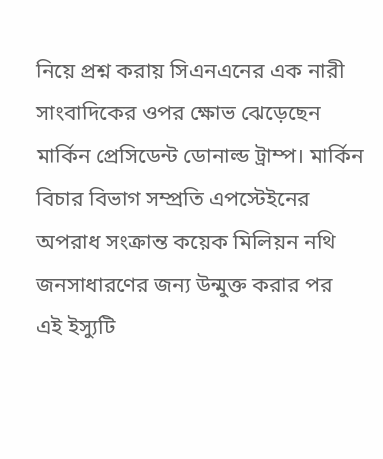নিয়ে প্রশ্ন করায় সিএনএনের এক নারী সাংবাদিকের ওপর ক্ষোভ ঝেড়েছেন মার্কিন প্রেসিডেন্ট ডোনাল্ড ট্রাম্প। মার্কিন বিচার বিভাগ সম্প্রতি এপস্টেইনের অপরাধ সংক্রান্ত কয়েক মিলিয়ন নথি জনসাধারণের জন্য উন্মুক্ত করার পর এই ইস্যুটি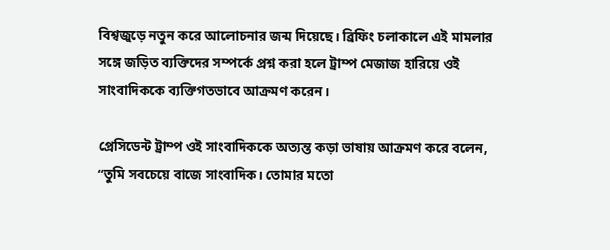বিশ্বজুড়ে নতুন করে আলোচনার জন্ম দিয়েছে। ব্রিফিং চলাকালে এই মামলার সঙ্গে জড়িত ব্যক্তিদের সম্পর্কে প্রশ্ন করা হলে ট্রাম্প মেজাজ হারিয়ে ওই সাংবাদিককে ব্যক্তিগতভাবে আক্রমণ করেন।

প্রেসিডেন্ট ট্রাম্প ওই সাংবাদিককে অত্যন্ত কড়া ভাষায় আক্রমণ করে বলেন, “তুমি সবচেয়ে বাজে সাংবাদিক। তোমার মতো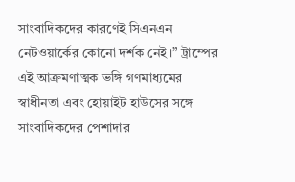সাংবাদিকদের কারণেই সিএনএন নেটওয়ার্কের কোনো দর্শক নেই।” ট্রাম্পের এই আক্রমণাত্মক ভঙ্গি গণমাধ্যমের স্বাধীনতা এবং হোয়াইট হাউসের সঙ্গে সাংবাদিকদের পেশাদার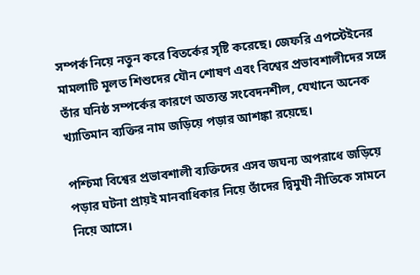সম্পর্ক নিয়ে নতুন করে বিতর্কের সৃষ্টি করেছে। জেফরি এপস্টেইনের মামলাটি মূলত শিশুদের যৌন শোষণ এবং বিশ্বের প্রভাবশালীদের সঙ্গে তাঁর ঘনিষ্ঠ সম্পর্কের কারণে অত্যন্ত সংবেদনশীল, যেখানে অনেক খ্যাতিমান ব্যক্তির নাম জড়িয়ে পড়ার আশঙ্কা রয়েছে।

পশ্চিমা বিশ্বের প্রভাবশালী ব্যক্তিদের এসব জঘন্য অপরাধে জড়িয়ে পড়ার ঘটনা প্রায়ই মানবাধিকার নিয়ে তাঁদের দ্বিমুখী নীতিকে সামনে নিয়ে আসে।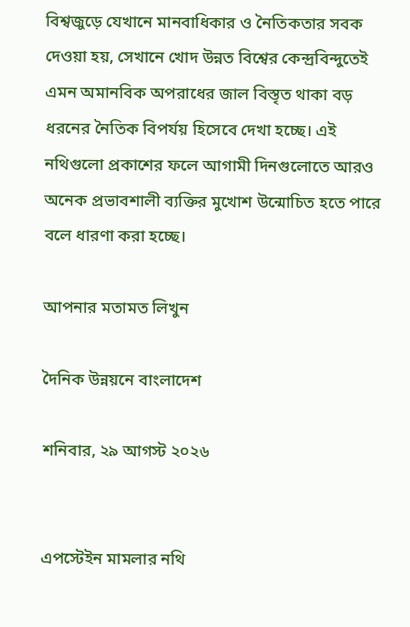বিশ্বজুড়ে যেখানে মানবাধিকার ও নৈতিকতার সবক দেওয়া হয়, সেখানে খোদ উন্নত বিশ্বের কেন্দ্রবিন্দুতেই এমন অমানবিক অপরাধের জাল বিস্তৃত থাকা বড় ধরনের নৈতিক বিপর্যয় হিসেবে দেখা হচ্ছে। এই নথিগুলো প্রকাশের ফলে আগামী দিনগুলোতে আরও অনেক প্রভাবশালী ব্যক্তির মুখোশ উন্মোচিত হতে পারে বলে ধারণা করা হচ্ছে।

আপনার মতামত লিখুন

দৈনিক উন্নয়নে বাংলাদেশ

শনিবার, ২৯ আগস্ট ২০২৬


এপস্টেইন মামলার নথি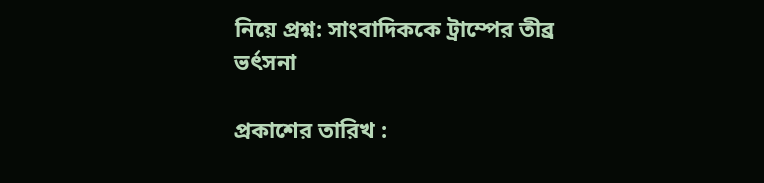নিয়ে প্রশ্ন: সাংবাদিককে ট্রাম্পের তীব্র ভর্ৎসনা

প্রকাশের তারিখ :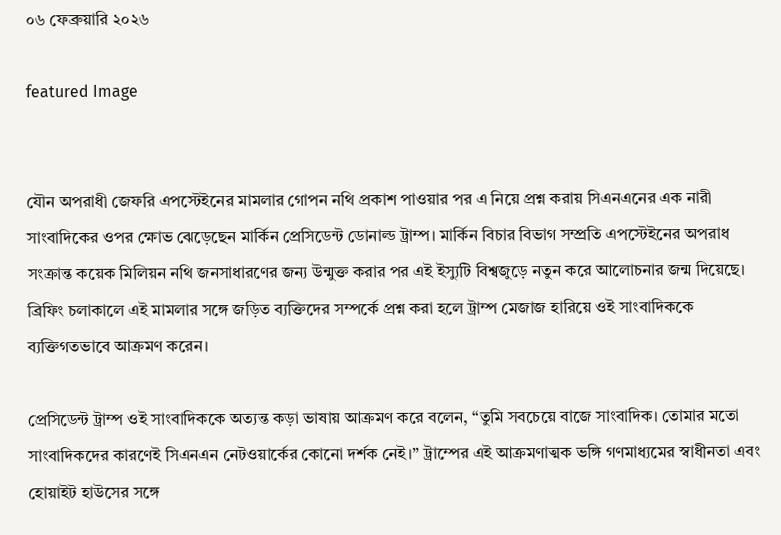০৬ ফেব্রুয়ারি ২০২৬

featured Image


যৌন অপরাধী জেফরি এপস্টেইনের মামলার গোপন নথি প্রকাশ পাওয়ার পর এ নিয়ে প্রশ্ন করায় সিএনএনের এক নারী সাংবাদিকের ওপর ক্ষোভ ঝেড়েছেন মার্কিন প্রেসিডেন্ট ডোনাল্ড ট্রাম্প। মার্কিন বিচার বিভাগ সম্প্রতি এপস্টেইনের অপরাধ সংক্রান্ত কয়েক মিলিয়ন নথি জনসাধারণের জন্য উন্মুক্ত করার পর এই ইস্যুটি বিশ্বজুড়ে নতুন করে আলোচনার জন্ম দিয়েছে। ব্রিফিং চলাকালে এই মামলার সঙ্গে জড়িত ব্যক্তিদের সম্পর্কে প্রশ্ন করা হলে ট্রাম্প মেজাজ হারিয়ে ওই সাংবাদিককে ব্যক্তিগতভাবে আক্রমণ করেন।

প্রেসিডেন্ট ট্রাম্প ওই সাংবাদিককে অত্যন্ত কড়া ভাষায় আক্রমণ করে বলেন, “তুমি সবচেয়ে বাজে সাংবাদিক। তোমার মতো সাংবাদিকদের কারণেই সিএনএন নেটওয়ার্কের কোনো দর্শক নেই।” ট্রাম্পের এই আক্রমণাত্মক ভঙ্গি গণমাধ্যমের স্বাধীনতা এবং হোয়াইট হাউসের সঙ্গে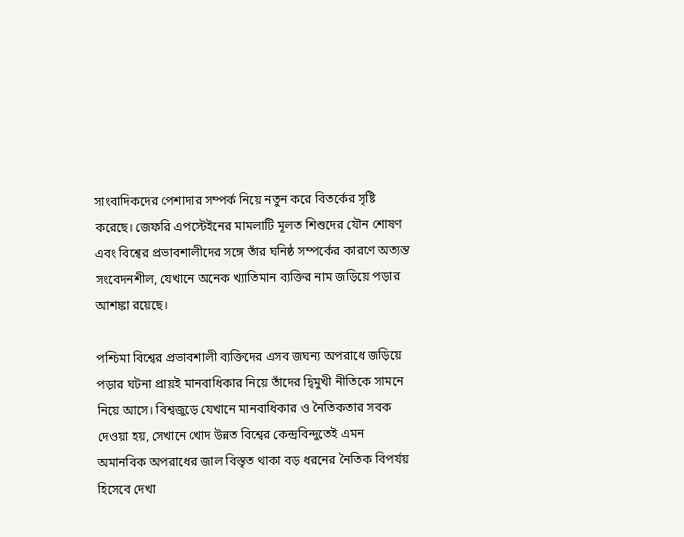সাংবাদিকদের পেশাদার সম্পর্ক নিয়ে নতুন করে বিতর্কের সৃষ্টি করেছে। জেফরি এপস্টেইনের মামলাটি মূলত শিশুদের যৌন শোষণ এবং বিশ্বের প্রভাবশালীদের সঙ্গে তাঁর ঘনিষ্ঠ সম্পর্কের কারণে অত্যন্ত সংবেদনশীল, যেখানে অনেক খ্যাতিমান ব্যক্তির নাম জড়িয়ে পড়ার আশঙ্কা রয়েছে।

পশ্চিমা বিশ্বের প্রভাবশালী ব্যক্তিদের এসব জঘন্য অপরাধে জড়িয়ে পড়ার ঘটনা প্রায়ই মানবাধিকার নিয়ে তাঁদের দ্বিমুখী নীতিকে সামনে নিয়ে আসে। বিশ্বজুড়ে যেখানে মানবাধিকার ও নৈতিকতার সবক দেওয়া হয়, সেখানে খোদ উন্নত বিশ্বের কেন্দ্রবিন্দুতেই এমন অমানবিক অপরাধের জাল বিস্তৃত থাকা বড় ধরনের নৈতিক বিপর্যয় হিসেবে দেখা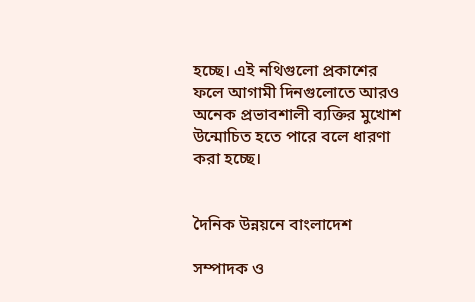হচ্ছে। এই নথিগুলো প্রকাশের ফলে আগামী দিনগুলোতে আরও অনেক প্রভাবশালী ব্যক্তির মুখোশ উন্মোচিত হতে পারে বলে ধারণা করা হচ্ছে।


দৈনিক উন্নয়নে বাংলাদেশ

সম্পাদক ও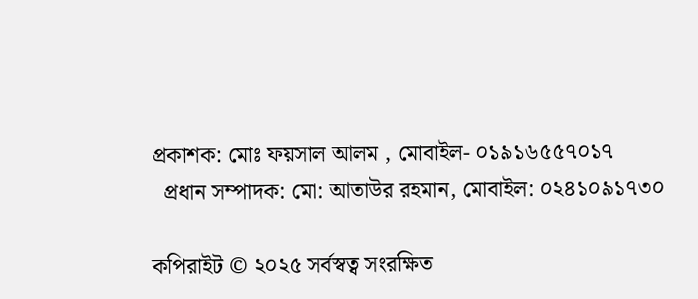প্রকাশক: মোঃ ফয়সাল আলম , মোবাইল- ০১৯১৬৫৫৭০১৭
  প্রধান সম্পাদক: মো: আতাউর রহমান, মোবাইল: ০২৪১০৯১৭৩০

কপিরাইট © ২০২৫ সর্বস্বত্ব সংরক্ষিত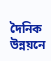দৈনিক উন্নয়নে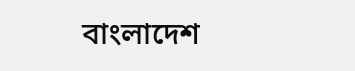বাংলাদেশ